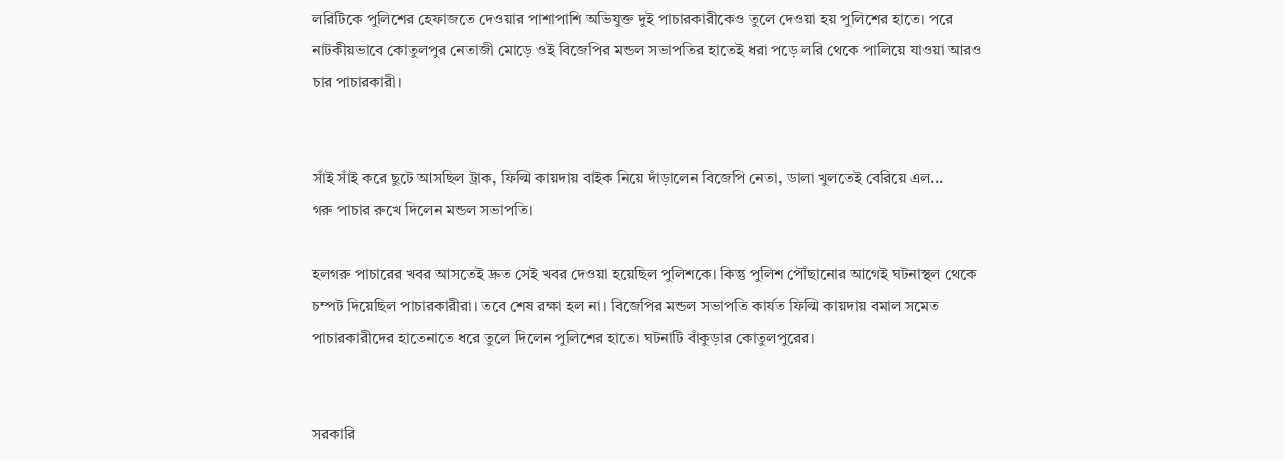লরিটিকে পুলিশের হেফাজতে দেওয়ার পাশাপাশি অভিযুক্ত দুই পাচারকারীকেও তুলে দেওয়া হয় পুলিশের হাতে। পরে নাটকীয়ভাবে কোতুলপুর নেতাজী মোড়ে ওই বিজেপির মন্ডল সভাপতির হাতেই ধরা পড়ে লরি থেকে পালিয়ে যাওয়া আরও চার পাচারকারী।


সাঁই সাঁই করে ছুটে আসছিল ট্রাক, ফিল্মি কায়দায় বাইক নিয়ে দাঁড়ালেন বিজেপি নেতা, ডালা খুলতেই বেরিয়ে এল...
গরু পাচার রুখে দিলেন মন্ডল সভাপতি।

হলগরু পাচারের খবর আসতেই দ্রুত সেই খবর দেওয়া হয়েছিল পুলিশকে। কিন্তু পুলিশ পৌঁছানোর আগেই ঘটনাস্থল থেকে চম্পট দিয়েছিল পাচারকারীরা। তবে শেষ রক্ষা হল না। বিজেপির মন্ডল সভাপতি কার্যত ফিল্মি কায়দায় বমাল সমেত পাচারকারীদের হাতেনাতে ধরে তুলে দিলেন পুলিশের হাতে। ঘটনাটি বাঁকুড়ার কোতুলপুরের।


সরকারি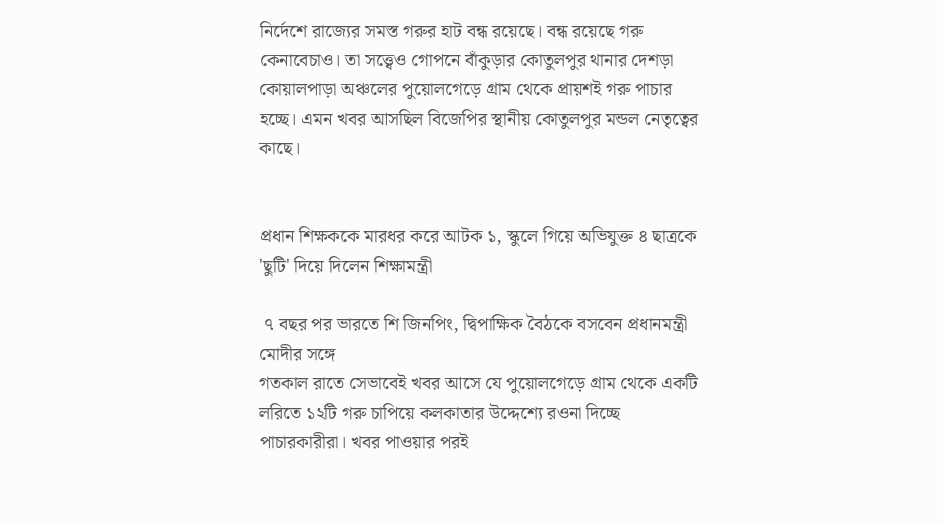নির্দেশে রাজ্যের সমস্ত গরুর হাট বন্ধ রয়েছে। বন্ধ রয়েছে গরু কেনাবেচাও। তা সত্ত্বেও গোপনে বাঁকুড়ার কোতুলপুর থানার দেশড়া কোয়ালপাড়া অঞ্চলের পুয়োলগেড়ে গ্রাম থেকে প্রায়শই গরু পাচার হচ্ছে। এমন খবর আসছিল বিজেপির স্থানীয় কোতুলপুর মন্ডল নেতৃত্বের কাছে।


প্রধান শিক্ষককে মারধর করে আটক ১, স্কুলে গিয়ে অভিযুক্ত ৪ ছাত্রকে 'ছুটি' দিয়ে দিলেন শিক্ষামন্ত্রী

 ৭ বছর পর ভারতে শি জিনপিং, দ্বিপাক্ষিক বৈঠকে বসবেন প্রধানমন্ত্রী মোদীর সঙ্গে
গতকাল রাতে সেভাবেই খবর আসে যে পুয়োলগেড়ে গ্রাম থেকে একটি লরিতে ১২টি গরু চাপিয়ে কলকাতার উদ্দেশ্যে রওনা দিচ্ছে পাচারকারীরা। খবর পাওয়ার পরই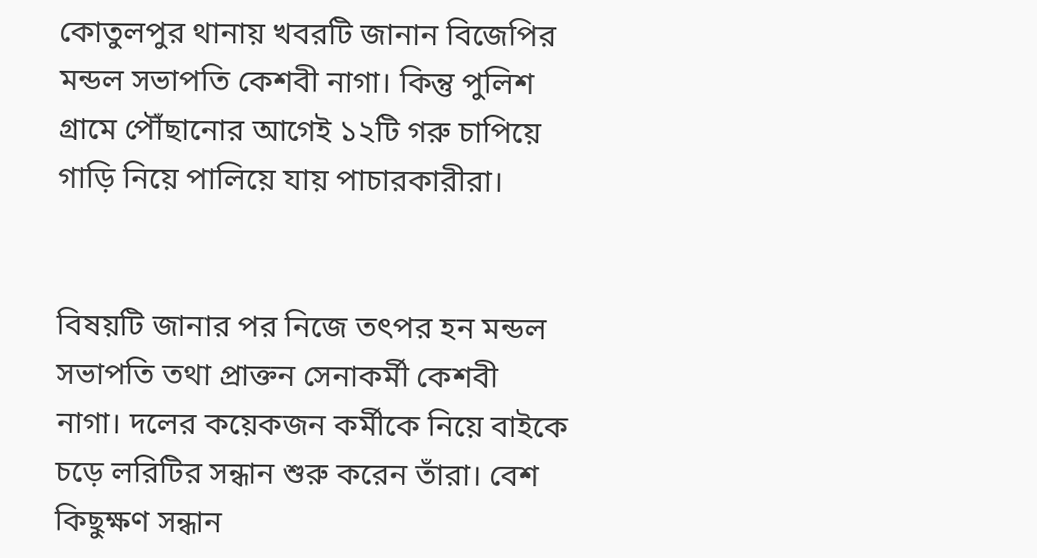কোতুলপুর থানায় খবরটি জানান বিজেপির মন্ডল সভাপতি কেশবী নাগা। কিন্তু পুলিশ গ্রামে পৌঁছানোর আগেই ১২টি গরু চাপিয়ে গাড়ি নিয়ে পালিয়ে যায় পাচারকারীরা।


বিষয়টি জানার পর নিজে তৎপর হন মন্ডল সভাপতি তথা প্রাক্তন সেনাকর্মী কেশবী নাগা। দলের কয়েকজন কর্মীকে নিয়ে বাইকে চড়ে লরিটির সন্ধান শুরু করেন তাঁরা। বেশ কিছুক্ষণ সন্ধান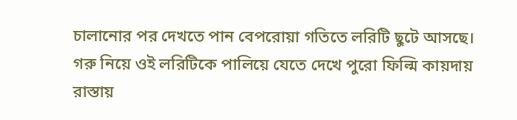চালানোর পর দেখতে পান বেপরোয়া গতিতে লরিটি ছুটে আসছে। গরু নিয়ে ওই লরিটিকে পালিয়ে যেতে দেখে পুরো ফিল্মি কায়দায় রাস্তায়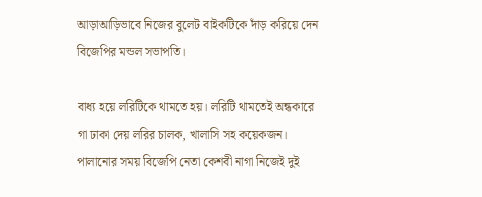আড়াআড়িভাবে নিজের বুলেট বাইকটিকে দাঁড় করিয়ে দেন বিজেপির মন্ডল সভাপতি।

বাধ্য হয়ে লরিটিকে থামতে হয়। লরিটি থামতেই অন্ধকারে গা ঢাকা দেয় লরির চালক, খালাসি সহ কয়েকজন। পালানোর সময় বিজেপি নেতা কেশবী নাগা নিজেই দুই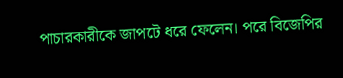পাচারকারীকে জাপটে ধরে ফেলেন। পরে বিজেপির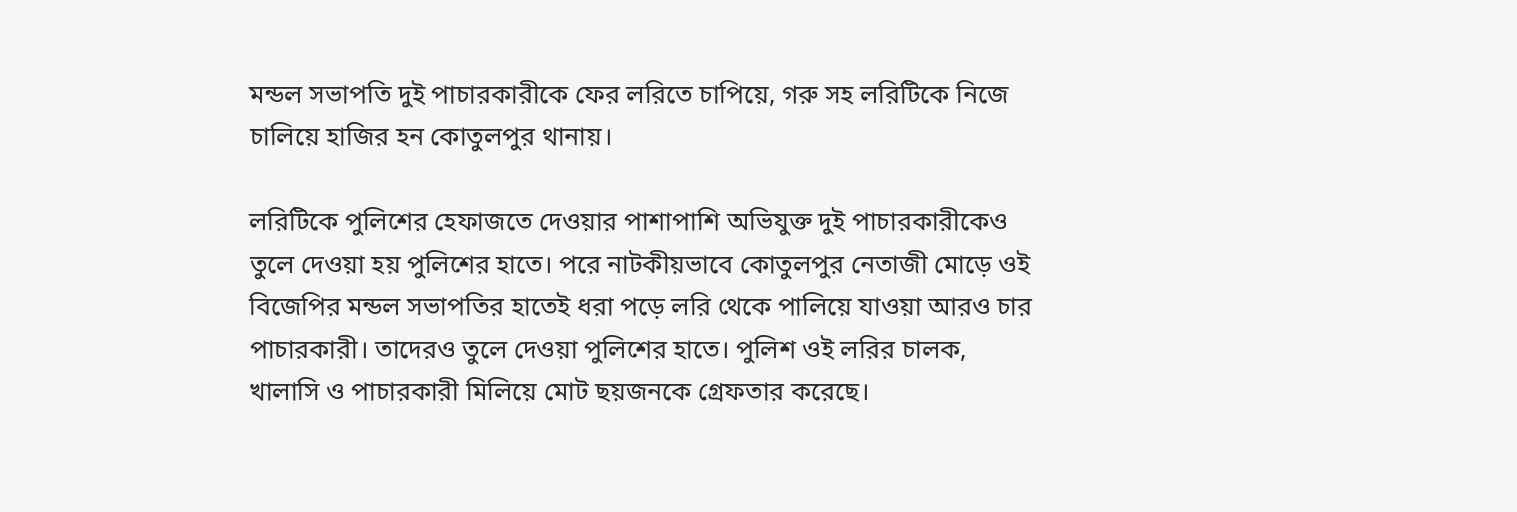মন্ডল সভাপতি দুই পাচারকারীকে ফের লরিতে চাপিয়ে, গরু সহ লরিটিকে নিজে চালিয়ে হাজির হন কোতুলপুর থানায়।

লরিটিকে পুলিশের হেফাজতে দেওয়ার পাশাপাশি অভিযুক্ত দুই পাচারকারীকেও তুলে দেওয়া হয় পুলিশের হাতে। পরে নাটকীয়ভাবে কোতুলপুর নেতাজী মোড়ে ওই বিজেপির মন্ডল সভাপতির হাতেই ধরা পড়ে লরি থেকে পালিয়ে যাওয়া আরও চার পাচারকারী। তাদেরও তুলে দেওয়া পুলিশের হাতে। পুলিশ ওই লরির চালক, খালাসি ও পাচারকারী মিলিয়ে মোট ছয়জনকে গ্রেফতার করেছে।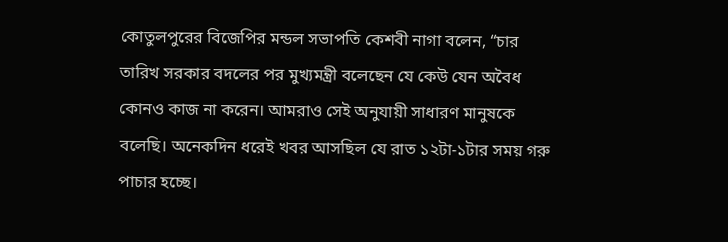কোতুলপুরের বিজেপির মন্ডল সভাপতি কেশবী নাগা বলেন, “চার তারিখ সরকার বদলের পর মুখ্যমন্ত্রী বলেছেন যে কেউ যেন অবৈধ কোনও কাজ না করেন। আমরাও সেই অনুযায়ী সাধারণ মানুষকে বলেছি। অনেকদিন ধরেই খবর আসছিল যে রাত ১২টা-১টার সময় গরু পাচার হচ্ছে।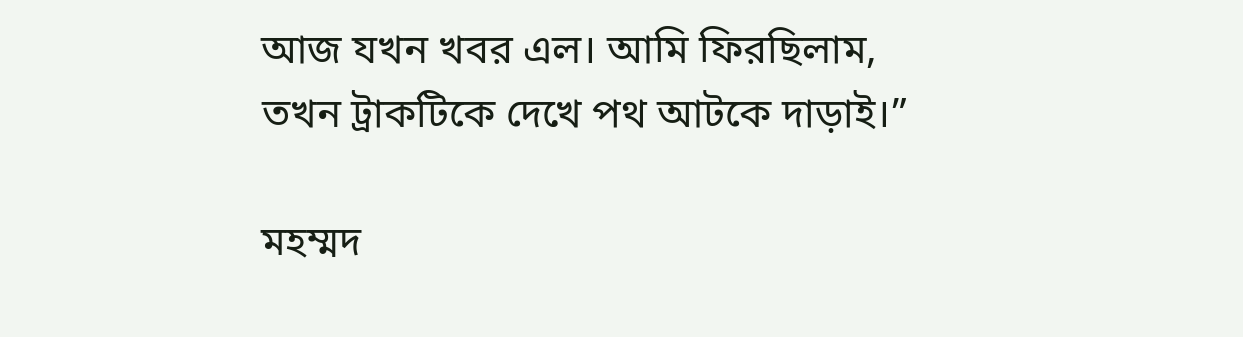আজ যখন খবর এল। আমি ফিরছিলাম, তখন ট্রাকটিকে দেখে পথ আটকে দাড়াই।”

মহম্মদ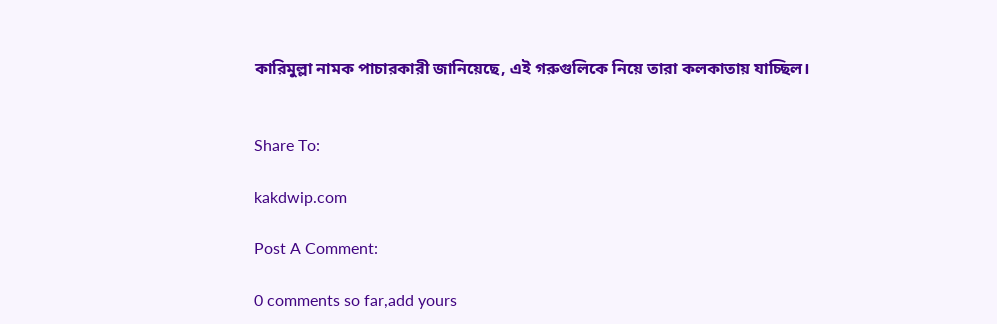কারিমুল্লা নামক পাচারকারী জানিয়েছে, এই গরুগুলিকে নিয়ে তারা কলকাতায় যাচ্ছিল।


Share To:

kakdwip.com

Post A Comment:

0 comments so far,add yours